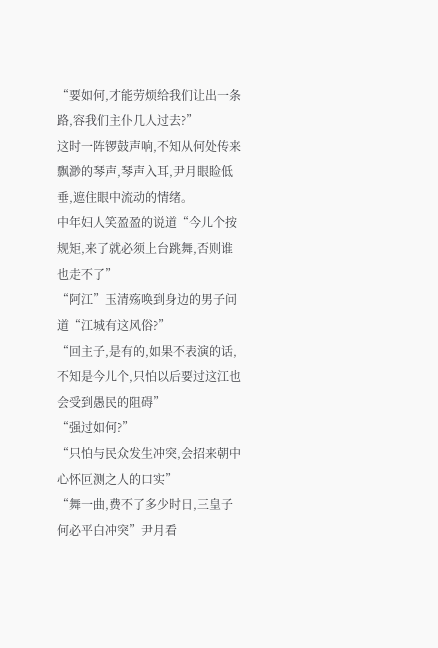“要如何,才能劳烦给我们让出一条路,容我们主仆几人过去?”
这时一阵锣鼓声响,不知从何处传来飘渺的琴声,琴声入耳,尹月眼睑低垂,遮住眼中流动的情绪。
中年妇人笑盈盈的说道“今儿个按规矩,来了就必须上台跳舞,否则谁也走不了”
“阿江”玉清殇唤到身边的男子问道“江城有这风俗?”
“回主子,是有的,如果不表演的话,不知是今儿个,只怕以后要过这江也会受到愚民的阻碍”
“强过如何?”
“只怕与民众发生冲突,会招来朝中心怀叵测之人的口实”
“舞一曲,费不了多少时日,三皇子何必平白冲突”尹月看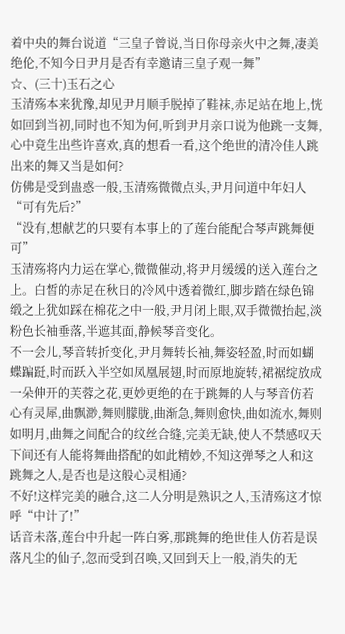着中央的舞台说道“三皇子曾说,当日你母亲火中之舞,凄美绝伦,不知今日尹月是否有幸邀请三皇子观一舞”
☆、(三十)玉石之心
玉清殇本来犹豫,却见尹月顺手脱掉了鞋袜,赤足站在地上,恍如回到当初,同时也不知为何,听到尹月亲口说为他跳一支舞,心中竟生出些许喜欢,真的想看一看,这个绝世的清冷佳人跳出来的舞又当是如何?
仿佛是受到蛊惑一般,玉清殇微微点头,尹月问道中年妇人“可有先后?”
“没有,想献艺的只要有本事上的了莲台能配合琴声跳舞便可”
玉清殇将内力运在掌心,微微催动,将尹月缓缓的送入莲台之上。白皙的赤足在秋日的冷风中透着微红,脚步踏在绿色锦缎之上犹如踩在棉花之中一般,尹月闭上眼,双手微微抬起,淡粉色长袖垂落,半遮其面,静候琴音变化。
不一会儿,琴音转折变化,尹月舞转长袖,舞姿轻盈,时而如蝴蝶蹁跹,时而跃入半空如凤凰展翅,时而原地旋转,裙裾绽放成一朵伸开的芙蓉之花,更妙更绝的在于跳舞的人与琴音仿若心有灵犀,曲飘渺,舞则朦胧,曲渐急,舞则愈快,曲如流水,舞则如明月,曲舞之间配合的纹丝合缝,完美无缺,使人不禁感叹天下间还有人能将舞曲搭配的如此精妙,不知这弹琴之人和这跳舞之人,是否也是这般心灵相通?
不好!这样完美的融合,这二人分明是熟识之人,玉清殇这才惊呼“中计了!”
话音未落,莲台中升起一阵白雾,那跳舞的绝世佳人仿若是误落凡尘的仙子,忽而受到召唤,又回到天上一般,消失的无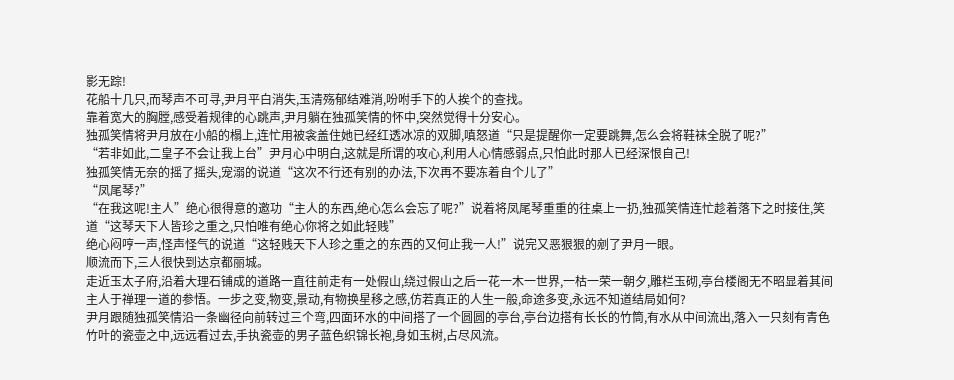影无踪!
花船十几只,而琴声不可寻,尹月平白消失,玉清殇郁结难消,吩咐手下的人挨个的查找。
靠着宽大的胸膛,感受着规律的心跳声,尹月躺在独孤笑情的怀中,突然觉得十分安心。
独孤笑情将尹月放在小船的榻上,连忙用被衾盖住她已经红透冰凉的双脚,嗔怒道“只是提醒你一定要跳舞,怎么会将鞋袜全脱了呢?”
“若非如此,二皇子不会让我上台”尹月心中明白,这就是所谓的攻心,利用人心情感弱点,只怕此时那人已经深恨自己!
独孤笑情无奈的摇了摇头,宠溺的说道“这次不行还有别的办法,下次再不要冻着自个儿了”
“凤尾琴?”
“在我这呢!主人”绝心很得意的邀功“主人的东西,绝心怎么会忘了呢?”说着将凤尾琴重重的往桌上一扔,独孤笑情连忙趁着落下之时接住,笑道“这琴天下人皆珍之重之,只怕唯有绝心你将之如此轻贱”
绝心闷哼一声,怪声怪气的说道“这轻贱天下人珍之重之的东西的又何止我一人!”说完又恶狠狠的剜了尹月一眼。
顺流而下,三人很快到达京都丽城。
走近玉太子府,沿着大理石铺成的道路一直往前走有一处假山,绕过假山之后一花一木一世界,一枯一荣一朝夕,雕栏玉砌,亭台楼阁无不昭显着其间主人于禅理一道的参悟。一步之变,物变,景动,有物换星移之感,仿若真正的人生一般,命途多变,永远不知道结局如何?
尹月跟随独孤笑情沿一条幽径向前转过三个弯,四面环水的中间搭了一个圆圆的亭台,亭台边搭有长长的竹筒,有水从中间流出,落入一只刻有青色竹叶的瓷壶之中,远远看过去,手执瓷壶的男子蓝色织锦长袍,身如玉树,占尽风流。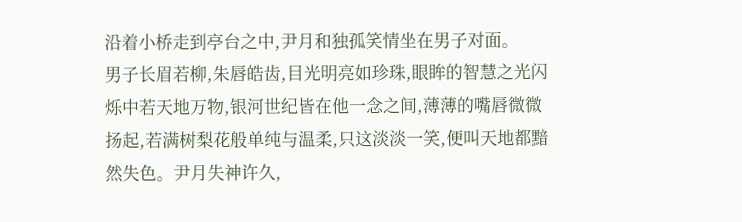沿着小桥走到亭台之中,尹月和独孤笑情坐在男子对面。
男子长眉若柳,朱唇皓齿,目光明亮如珍珠,眼眸的智慧之光闪烁中若天地万物,银河世纪皆在他一念之间,薄薄的嘴唇微微扬起,若满树梨花般单纯与温柔,只这淡淡一笑,便叫天地都黯然失色。尹月失神许久,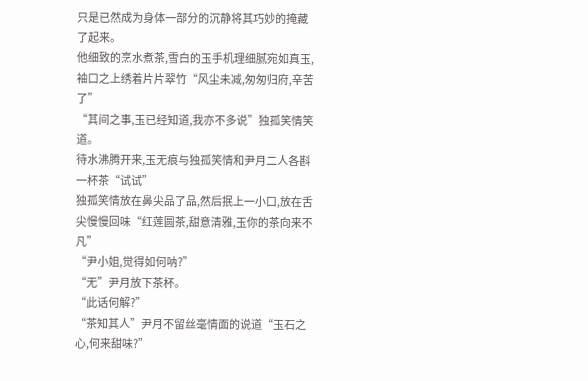只是已然成为身体一部分的沉静将其巧妙的掩藏了起来。
他细致的烹水煮茶,雪白的玉手机理细腻宛如真玉,袖口之上绣着片片翠竹“风尘未减,匆匆归府,辛苦了”
“其间之事,玉已经知道,我亦不多说”独孤笑情笑道。
待水沸腾开来,玉无痕与独孤笑情和尹月二人各斟一杯茶“试试”
独孤笑情放在鼻尖品了品,然后抿上一小口,放在舌尖慢慢回味“红莲圆茶,甜意清雅,玉你的茶向来不凡”
“尹小姐,觉得如何呐?”
“无”尹月放下茶杯。
“此话何解?”
“茶知其人”尹月不留丝毫情面的说道“玉石之心,何来甜味?”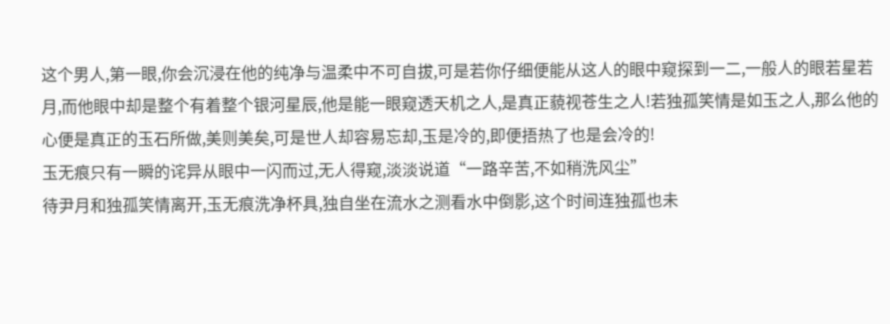这个男人,第一眼,你会沉浸在他的纯净与温柔中不可自拔,可是若你仔细便能从这人的眼中窥探到一二,一般人的眼若星若月,而他眼中却是整个有着整个银河星辰,他是能一眼窥透天机之人,是真正藐视苍生之人!若独孤笑情是如玉之人,那么他的心便是真正的玉石所做,美则美矣,可是世人却容易忘却,玉是冷的,即便捂热了也是会冷的!
玉无痕只有一瞬的诧异从眼中一闪而过,无人得窥,淡淡说道“一路辛苦,不如稍洗风尘”
待尹月和独孤笑情离开,玉无痕洗净杯具,独自坐在流水之测看水中倒影,这个时间连独孤也未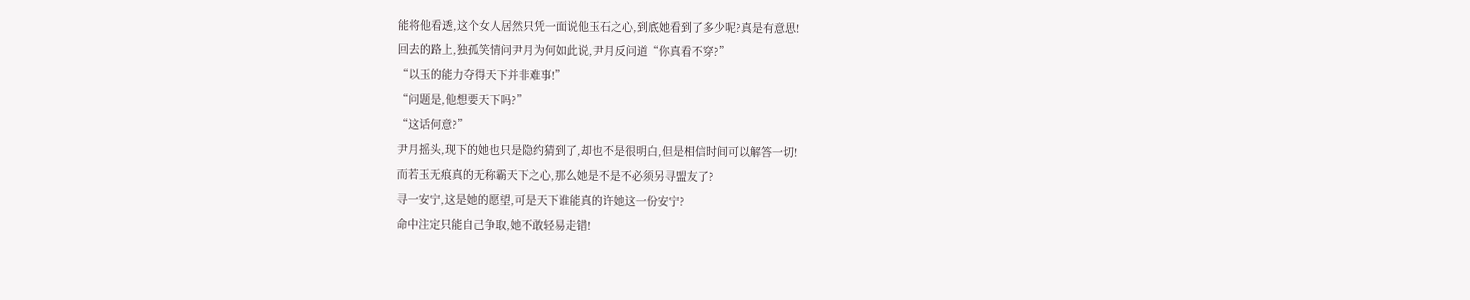能将他看透,这个女人居然只凭一面说他玉石之心,到底她看到了多少呢?真是有意思!
回去的路上,独孤笑情问尹月为何如此说,尹月反问道“你真看不穿?”
“以玉的能力夺得天下并非难事!”
“问题是,他想要天下吗?”
“这话何意?”
尹月摇头,现下的她也只是隐约猜到了,却也不是很明白,但是相信时间可以解答一切!
而若玉无痕真的无称霸天下之心,那么她是不是不必须另寻盟友了?
寻一安宁,这是她的愿望,可是天下谁能真的许她这一份安宁?
命中注定只能自己争取,她不敢轻易走错!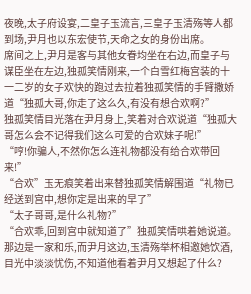夜晚,太子府设宴,二皇子玉流言,三皇子玉清殇等人都到场,尹月也以东宏使节,天命之女的身份出席。
席间之上,尹月是客与其他女眷均坐在右边,而皇子与谋臣坐在左边,独孤笑情刚来,一个白雪红梅宫装的十一二岁的女子欢快的跑过去拉着独孤笑情的手臂撒娇道“独孤大哥,你走了这么久,有没有想合欢啊?”
独孤笑情目光落在尹月身上,笑着对合欢说道“独孤大哥怎么会不记得我们这么可爱的合欢妹子呢!”
“哼!你骗人,不然你怎么连礼物都没有给合欢带回来!”
“合欢”玉无痕笑着出来替独孤笑情解围道“礼物已经送到宫中,想你定是出来的早了”
“太子哥哥,是什么礼物?”
“合欢乖,回到宫中就知道了”独孤笑情哄着她说道。
那边是一家和乐,而尹月这边,玉清殇举杯相邀她饮酒,目光中淡淡忧伤,不知道他看着尹月又想起了什么?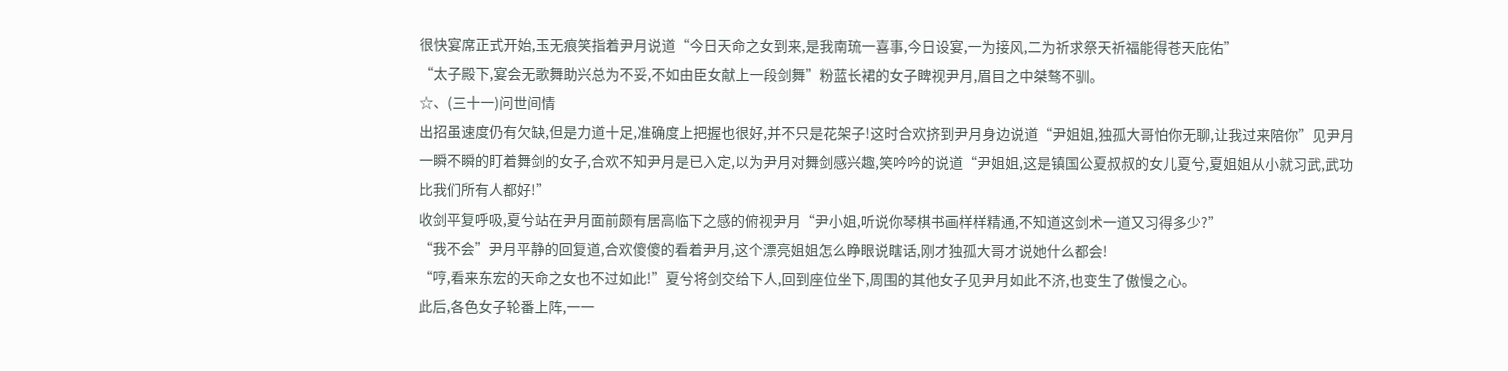很快宴席正式开始,玉无痕笑指着尹月说道“今日天命之女到来,是我南琉一喜事,今日设宴,一为接风,二为祈求祭天祈福能得苍天庇佑”
“太子殿下,宴会无歌舞助兴总为不妥,不如由臣女献上一段剑舞”粉蓝长裙的女子睥视尹月,眉目之中桀骜不驯。
☆、(三十一)问世间情
出招虽速度仍有欠缺,但是力道十足,准确度上把握也很好,并不只是花架子!这时合欢挤到尹月身边说道“尹姐姐,独孤大哥怕你无聊,让我过来陪你”见尹月一瞬不瞬的盯着舞剑的女子,合欢不知尹月是已入定,以为尹月对舞剑感兴趣,笑吟吟的说道“尹姐姐,这是镇国公夏叔叔的女儿夏兮,夏姐姐从小就习武,武功比我们所有人都好!”
收剑平复呼吸,夏兮站在尹月面前颇有居高临下之感的俯视尹月“尹小姐,听说你琴棋书画样样精通,不知道这剑术一道又习得多少?”
“我不会”尹月平静的回复道,合欢傻傻的看着尹月,这个漂亮姐姐怎么睁眼说瞎话,刚才独孤大哥才说她什么都会!
“哼,看来东宏的天命之女也不过如此!”夏兮将剑交给下人,回到座位坐下,周围的其他女子见尹月如此不济,也变生了傲慢之心。
此后,各色女子轮番上阵,一一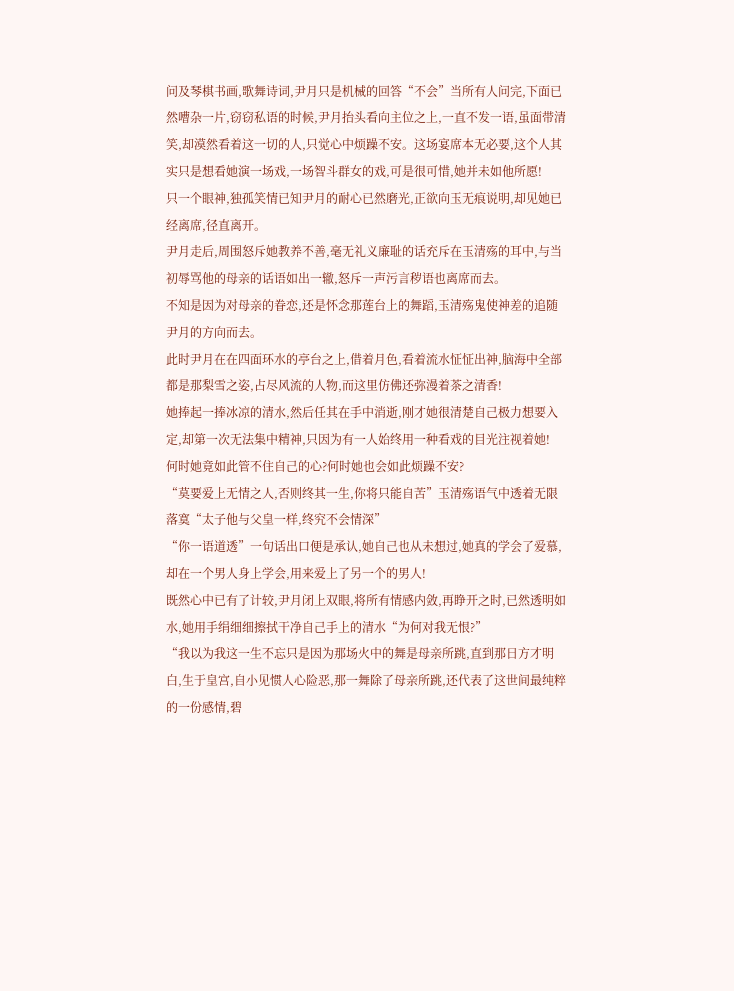问及琴棋书画,歌舞诗词,尹月只是机械的回答“不会”当所有人问完,下面已然嘈杂一片,窃窃私语的时候,尹月抬头看向主位之上,一直不发一语,虽面带清笑,却漠然看着这一切的人,只觉心中烦躁不安。这场宴席本无必要,这个人其实只是想看她演一场戏,一场智斗群女的戏,可是很可惜,她并未如他所愿!
只一个眼神,独孤笑情已知尹月的耐心已然磨光,正欲向玉无痕说明,却见她已经离席,径直离开。
尹月走后,周围怒斥她教养不善,毫无礼义廉耻的话充斥在玉清殇的耳中,与当初辱骂他的母亲的话语如出一辙,怒斥一声污言秽语也离席而去。
不知是因为对母亲的眷恋,还是怀念那莲台上的舞蹈,玉清殇鬼使神差的追随尹月的方向而去。
此时尹月在在四面环水的亭台之上,借着月色,看着流水怔怔出神,脑海中全部都是那梨雪之姿,占尽风流的人物,而这里仿佛还弥漫着茶之清香!
她捧起一捧冰凉的清水,然后任其在手中消逝,刚才她很清楚自己极力想要入定,却第一次无法集中精神,只因为有一人始终用一种看戏的目光注视着她!
何时她竟如此管不住自己的心?何时她也会如此烦躁不安?
“莫要爱上无情之人,否则终其一生,你将只能自苦”玉清殇语气中透着无限落寞“太子他与父皇一样,终究不会情深”
“你一语道透”一句话出口便是承认,她自己也从未想过,她真的学会了爱慕,却在一个男人身上学会,用来爱上了另一个的男人!
既然心中已有了计较,尹月闭上双眼,将所有情感内敛,再睁开之时,已然透明如水,她用手绢细细擦拭干净自己手上的清水“为何对我无恨?”
“我以为我这一生不忘只是因为那场火中的舞是母亲所跳,直到那日方才明白,生于皇宫,自小见惯人心险恶,那一舞除了母亲所跳,还代表了这世间最纯粹的一份感情,碧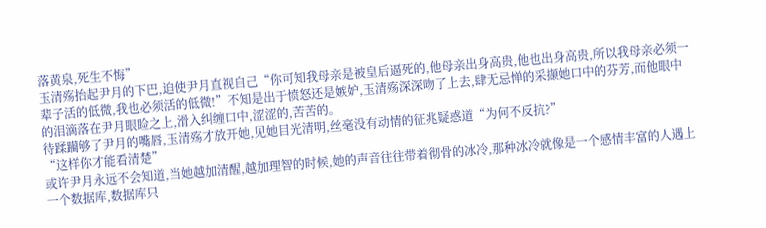落黄泉,死生不悔”
玉清殇抬起尹月的下巴,迫使尹月直视自己“你可知我母亲是被皇后逼死的,他母亲出身高贵,他也出身高贵,所以我母亲必须一辈子活的低微,我也必须活的低微!”不知是出于愤怒还是嫉妒,玉清殇深深吻了上去,肆无忌惮的采撷她口中的芬芳,而他眼中的泪滴落在尹月眼睑之上,滑入纠缠口中,涩涩的,苦苦的。
待蹂躏够了尹月的嘴唇,玉清殇才放开她,见她目光清明,丝毫没有动情的征兆疑惑道“为何不反抗?”
“这样你才能看清楚”
或许尹月永远不会知道,当她越加清醒,越加理智的时候,她的声音往往带着彻骨的冰冷,那种冰冷就像是一个感情丰富的人遇上一个数据库,数据库只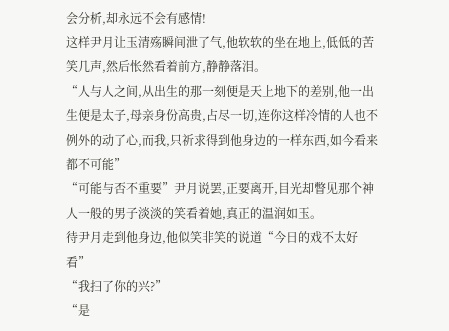会分析,却永远不会有感情!
这样尹月让玉清殇瞬间泄了气,他软软的坐在地上,低低的苦笑几声,然后怅然看着前方,静静落泪。
“人与人之间,从出生的那一刻便是天上地下的差别,他一出生便是太子,母亲身份高贵,占尽一切,连你这样冷情的人也不例外的动了心,而我,只祈求得到他身边的一样东西,如今看来都不可能”
“可能与否不重要”尹月说罢,正要离开,目光却瞥见那个神人一般的男子淡淡的笑看着她,真正的温润如玉。
待尹月走到他身边,他似笑非笑的说道“今日的戏不太好看”
“我扫了你的兴?”
“是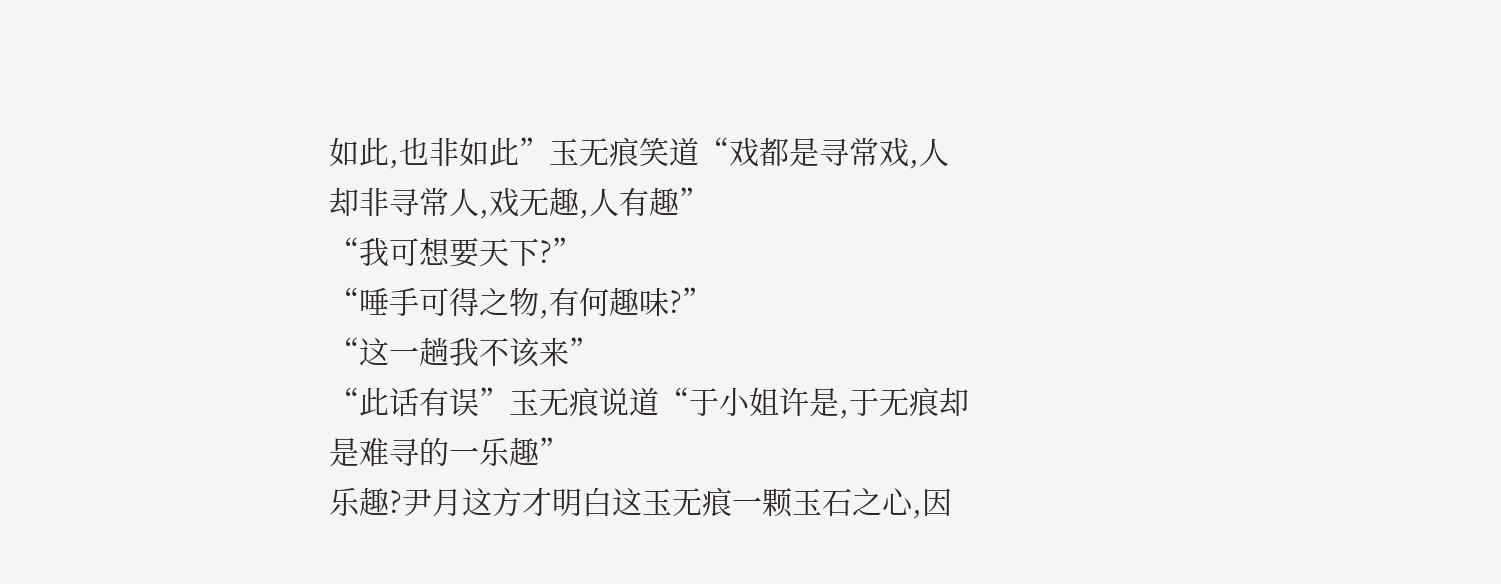如此,也非如此”玉无痕笑道“戏都是寻常戏,人却非寻常人,戏无趣,人有趣”
“我可想要天下?”
“唾手可得之物,有何趣味?”
“这一趟我不该来”
“此话有误”玉无痕说道“于小姐许是,于无痕却是难寻的一乐趣”
乐趣?尹月这方才明白这玉无痕一颗玉石之心,因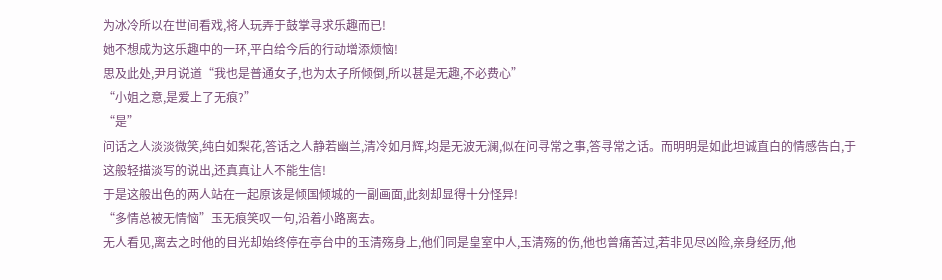为冰冷所以在世间看戏,将人玩弄于鼓掌寻求乐趣而已!
她不想成为这乐趣中的一环,平白给今后的行动增添烦恼!
思及此处,尹月说道“我也是普通女子,也为太子所倾倒,所以甚是无趣,不必费心”
“小姐之意,是爱上了无痕?”
“是”
问话之人淡淡微笑,纯白如梨花,答话之人静若幽兰,清冷如月辉,均是无波无澜,似在问寻常之事,答寻常之话。而明明是如此坦诚直白的情感告白,于这般轻描淡写的说出,还真真让人不能生信!
于是这般出色的两人站在一起原该是倾国倾城的一副画面,此刻却显得十分怪异!
“多情总被无情恼”玉无痕笑叹一句,沿着小路离去。
无人看见,离去之时他的目光却始终停在亭台中的玉清殇身上,他们同是皇室中人,玉清殇的伤,他也曾痛苦过,若非见尽凶险,亲身经历,他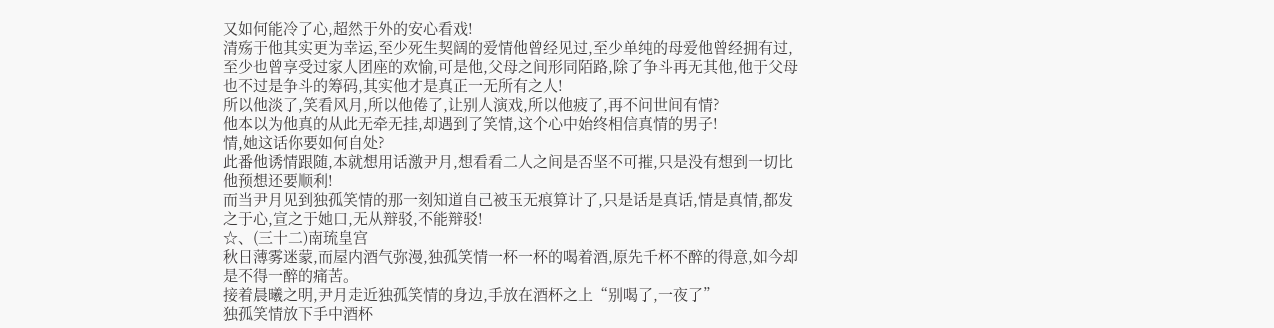又如何能冷了心,超然于外的安心看戏!
清殇于他其实更为幸运,至少死生契阔的爱情他曾经见过,至少单纯的母爱他曾经拥有过,至少也曾享受过家人团座的欢愉,可是他,父母之间形同陌路,除了争斗再无其他,他于父母也不过是争斗的筹码,其实他才是真正一无所有之人!
所以他淡了,笑看风月,所以他倦了,让别人演戏,所以他疲了,再不问世间有情?
他本以为他真的从此无牵无挂,却遇到了笑情,这个心中始终相信真情的男子!
情,她这话你要如何自处?
此番他诱情跟随,本就想用话激尹月,想看看二人之间是否坚不可摧,只是没有想到一切比他预想还要顺利!
而当尹月见到独孤笑情的那一刻知道自己被玉无痕算计了,只是话是真话,情是真情,都发之于心,宣之于她口,无从辩驳,不能辩驳!
☆、(三十二)南琉皇宫
秋日薄雾迷蒙,而屋内酒气弥漫,独孤笑情一杯一杯的喝着酒,原先千杯不醉的得意,如今却是不得一醉的痛苦。
接着晨曦之明,尹月走近独孤笑情的身边,手放在酒杯之上“别喝了,一夜了”
独孤笑情放下手中酒杯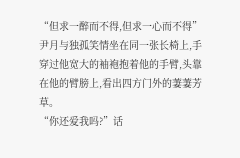“但求一醉而不得,但求一心而不得”
尹月与独孤笑情坐在同一张长椅上,手穿过他宽大的袖袍抱着他的手臂,头靠在他的臂膀上,看出四方门外的萋萋芳草。
“你还爱我吗?”话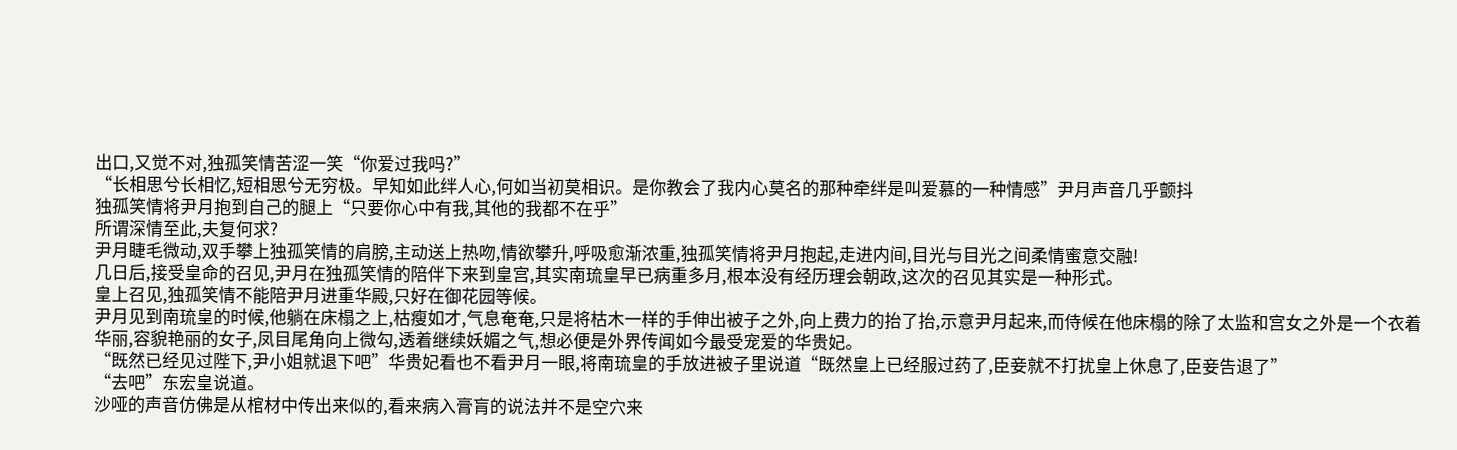出口,又觉不对,独孤笑情苦涩一笑“你爱过我吗?”
“长相思兮长相忆,短相思兮无穷极。早知如此绊人心,何如当初莫相识。是你教会了我内心莫名的那种牵绊是叫爱慕的一种情感”尹月声音几乎颤抖
独孤笑情将尹月抱到自己的腿上“只要你心中有我,其他的我都不在乎”
所谓深情至此,夫复何求?
尹月睫毛微动,双手攀上独孤笑情的肩膀,主动送上热吻,情欲攀升,呼吸愈渐浓重,独孤笑情将尹月抱起,走进内间,目光与目光之间柔情蜜意交融!
几日后,接受皇命的召见,尹月在独孤笑情的陪伴下来到皇宫,其实南琉皇早已病重多月,根本没有经历理会朝政,这次的召见其实是一种形式。
皇上召见,独孤笑情不能陪尹月进重华殿,只好在御花园等候。
尹月见到南琉皇的时候,他躺在床榻之上,枯瘦如才,气息奄奄,只是将枯木一样的手伸出被子之外,向上费力的抬了抬,示意尹月起来,而侍候在他床榻的除了太监和宫女之外是一个衣着华丽,容貌艳丽的女子,凤目尾角向上微勾,透着继续妖媚之气,想必便是外界传闻如今最受宠爱的华贵妃。
“既然已经见过陛下,尹小姐就退下吧”华贵妃看也不看尹月一眼,将南琉皇的手放进被子里说道“既然皇上已经服过药了,臣妾就不打扰皇上休息了,臣妾告退了”
“去吧”东宏皇说道。
沙哑的声音仿佛是从棺材中传出来似的,看来病入膏肓的说法并不是空穴来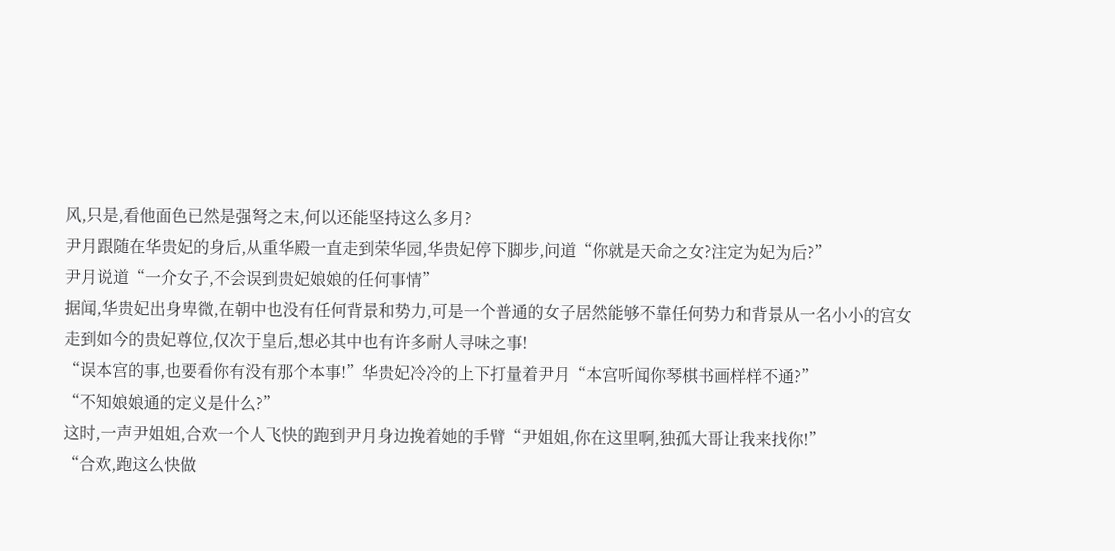风,只是,看他面色已然是强弩之末,何以还能坚持这么多月?
尹月跟随在华贵妃的身后,从重华殿一直走到荣华园,华贵妃停下脚步,问道“你就是天命之女?注定为妃为后?”
尹月说道“一介女子,不会误到贵妃娘娘的任何事情”
据闻,华贵妃出身卑微,在朝中也没有任何背景和势力,可是一个普通的女子居然能够不靠任何势力和背景从一名小小的宫女走到如今的贵妃尊位,仅次于皇后,想必其中也有许多耐人寻味之事!
“误本宫的事,也要看你有没有那个本事!”华贵妃冷冷的上下打量着尹月“本宫听闻你琴棋书画样样不通?”
“不知娘娘通的定义是什么?”
这时,一声尹姐姐,合欢一个人飞快的跑到尹月身边挽着她的手臂“尹姐姐,你在这里啊,独孤大哥让我来找你!”
“合欢,跑这么快做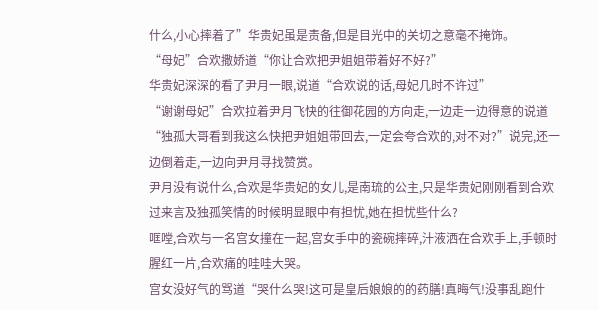什么,小心摔着了”华贵妃虽是责备,但是目光中的关切之意毫不掩饰。
“母妃”合欢撒娇道“你让合欢把尹姐姐带着好不好?”
华贵妃深深的看了尹月一眼,说道“合欢说的话,母妃几时不许过”
“谢谢母妃”合欢拉着尹月飞快的往御花园的方向走,一边走一边得意的说道“独孤大哥看到我这么快把尹姐姐带回去,一定会夸合欢的,对不对?”说完,还一边倒着走,一边向尹月寻找赞赏。
尹月没有说什么,合欢是华贵妃的女儿,是南琉的公主,只是华贵妃刚刚看到合欢过来言及独孤笑情的时候明显眼中有担忧,她在担忧些什么?
哐嘡,合欢与一名宫女撞在一起,宫女手中的瓷碗摔碎,汁液洒在合欢手上,手顿时腥红一片,合欢痛的哇哇大哭。
宫女没好气的骂道“哭什么哭!这可是皇后娘娘的的药膳!真晦气!没事乱跑什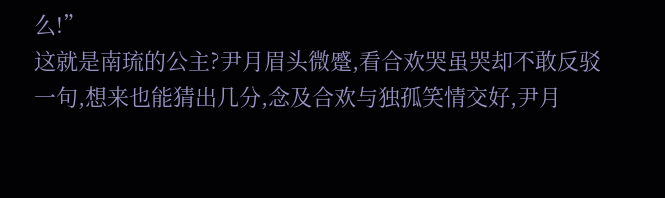么!”
这就是南琉的公主?尹月眉头微蹙,看合欢哭虽哭却不敢反驳一句,想来也能猜出几分,念及合欢与独孤笑情交好,尹月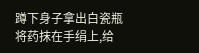蹲下身子拿出白瓷瓶将药抹在手绢上,给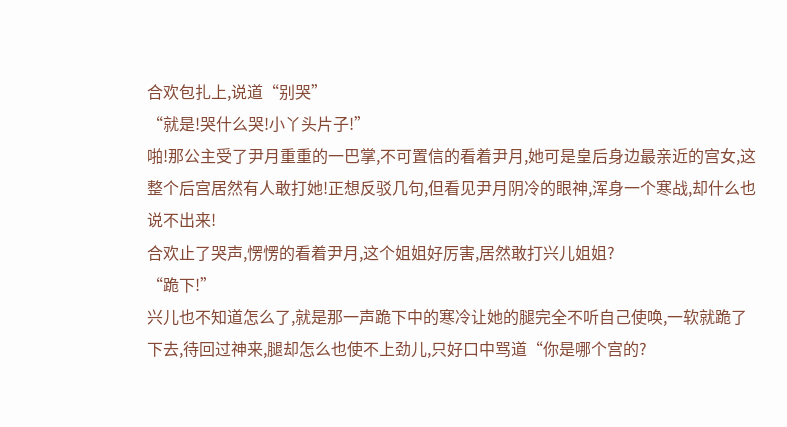合欢包扎上,说道“别哭”
“就是!哭什么哭!小丫头片子!”
啪!那公主受了尹月重重的一巴掌,不可置信的看着尹月,她可是皇后身边最亲近的宫女,这整个后宫居然有人敢打她!正想反驳几句,但看见尹月阴冷的眼神,浑身一个寒战,却什么也说不出来!
合欢止了哭声,愣愣的看着尹月,这个姐姐好厉害,居然敢打兴儿姐姐?
“跪下!”
兴儿也不知道怎么了,就是那一声跪下中的寒冷让她的腿完全不听自己使唤,一软就跪了下去,待回过神来,腿却怎么也使不上劲儿,只好口中骂道“你是哪个宫的?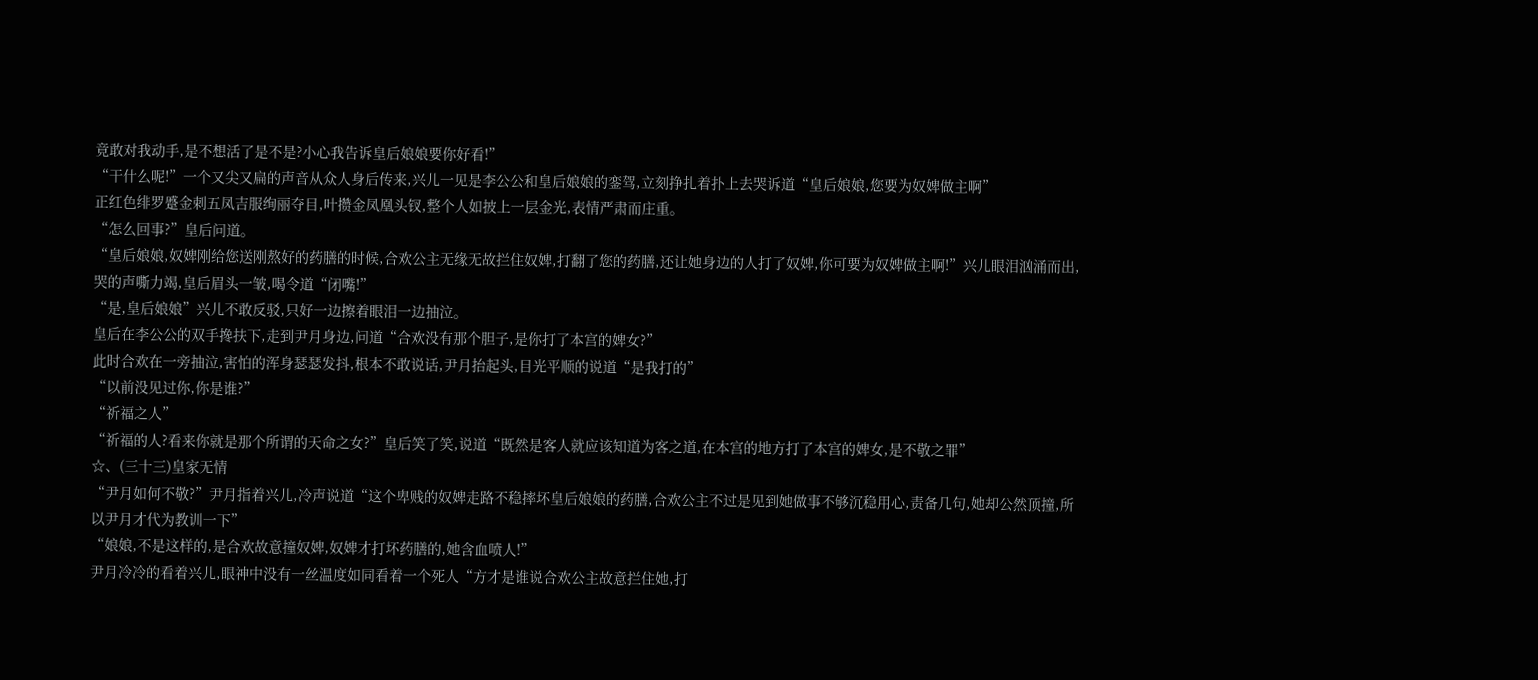竟敢对我动手,是不想活了是不是?小心我告诉皇后娘娘要你好看!”
“干什么呢!”一个又尖又扁的声音从众人身后传来,兴儿一见是李公公和皇后娘娘的銮驾,立刻挣扎着扑上去哭诉道“皇后娘娘,您要为奴婢做主啊”
正红色绯罗蹙金刺五凤吉服绚丽夺目,叶攒金凤凰头钗,整个人如披上一层金光,表情严肃而庄重。
“怎么回事?”皇后问道。
“皇后娘娘,奴婢刚给您送刚熬好的药膳的时候,合欢公主无缘无故拦住奴婢,打翻了您的药膳,还让她身边的人打了奴婢,你可要为奴婢做主啊!”兴儿眼泪汹涌而出,哭的声嘶力竭,皇后眉头一皱,喝令道“闭嘴!”
“是,皇后娘娘”兴儿不敢反驳,只好一边擦着眼泪一边抽泣。
皇后在李公公的双手搀扶下,走到尹月身边,问道“合欢没有那个胆子,是你打了本宫的婢女?”
此时合欢在一旁抽泣,害怕的浑身瑟瑟发抖,根本不敢说话,尹月抬起头,目光平顺的说道“是我打的”
“以前没见过你,你是谁?”
“祈福之人”
“祈福的人?看来你就是那个所谓的天命之女?”皇后笑了笑,说道“既然是客人就应该知道为客之道,在本宫的地方打了本宫的婢女,是不敬之罪”
☆、(三十三)皇家无情
“尹月如何不敬?”尹月指着兴儿,冷声说道“这个卑贱的奴婢走路不稳摔坏皇后娘娘的药膳,合欢公主不过是见到她做事不够沉稳用心,责备几句,她却公然顶撞,所以尹月才代为教训一下”
“娘娘,不是这样的,是合欢故意撞奴婢,奴婢才打坏药膳的,她含血喷人!”
尹月冷冷的看着兴儿,眼神中没有一丝温度如同看着一个死人“方才是谁说合欢公主故意拦住她,打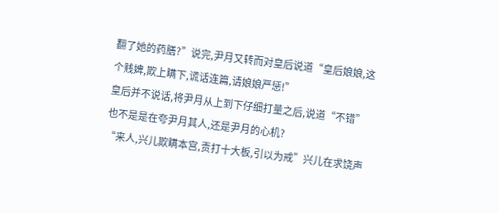翻了她的药膳?”说完,尹月又转而对皇后说道“皇后娘娘,这个贱婢,欺上瞒下,谎话连篇,请娘娘严惩!”
皇后并不说话,将尹月从上到下仔细打量之后,说道“不错”
也不是是在夸尹月其人,还是尹月的心机?
“来人,兴儿欺瞒本宫,责打十大板,引以为戒”兴儿在求饶声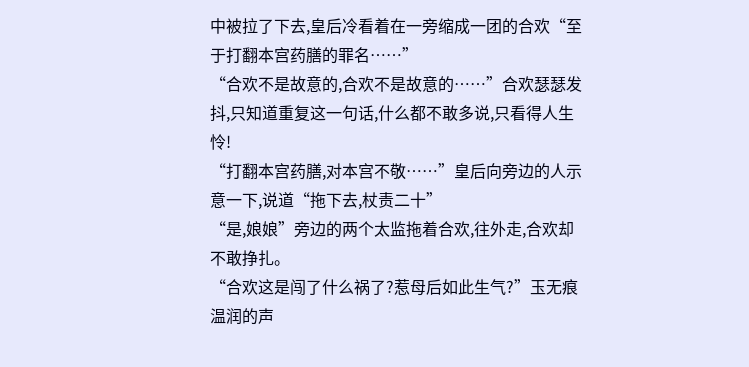中被拉了下去,皇后冷看着在一旁缩成一团的合欢“至于打翻本宫药膳的罪名……”
“合欢不是故意的,合欢不是故意的……”合欢瑟瑟发抖,只知道重复这一句话,什么都不敢多说,只看得人生怜!
“打翻本宫药膳,对本宫不敬……”皇后向旁边的人示意一下,说道“拖下去,杖责二十”
“是,娘娘”旁边的两个太监拖着合欢,往外走,合欢却不敢挣扎。
“合欢这是闯了什么祸了?惹母后如此生气?”玉无痕温润的声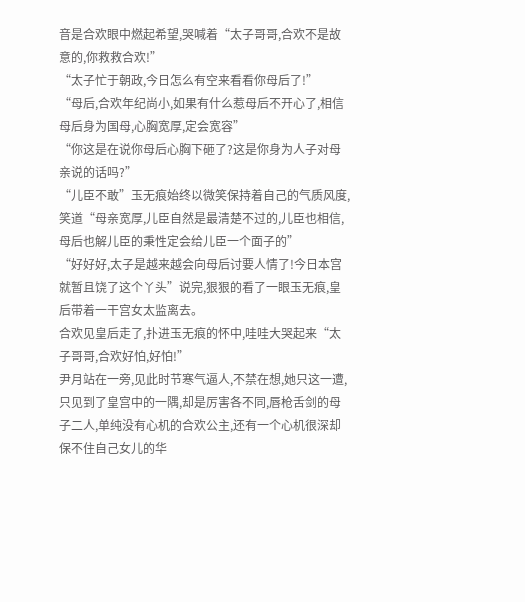音是合欢眼中燃起希望,哭喊着“太子哥哥,合欢不是故意的,你救救合欢!”
“太子忙于朝政,今日怎么有空来看看你母后了!”
“母后,合欢年纪尚小,如果有什么惹母后不开心了,相信母后身为国母,心胸宽厚,定会宽容”
“你这是在说你母后心胸下砸了?这是你身为人子对母亲说的话吗?”
“儿臣不敢”玉无痕始终以微笑保持着自己的气质风度,笑道“母亲宽厚,儿臣自然是最清楚不过的,儿臣也相信,母后也解儿臣的秉性定会给儿臣一个面子的”
“好好好,太子是越来越会向母后讨要人情了!今日本宫就暂且饶了这个丫头”说完,狠狠的看了一眼玉无痕,皇后带着一干宫女太监离去。
合欢见皇后走了,扑进玉无痕的怀中,哇哇大哭起来“太子哥哥,合欢好怕,好怕!”
尹月站在一旁,见此时节寒气逼人,不禁在想,她只这一遭,只见到了皇宫中的一隅,却是厉害各不同,唇枪舌剑的母子二人,单纯没有心机的合欢公主,还有一个心机很深却保不住自己女儿的华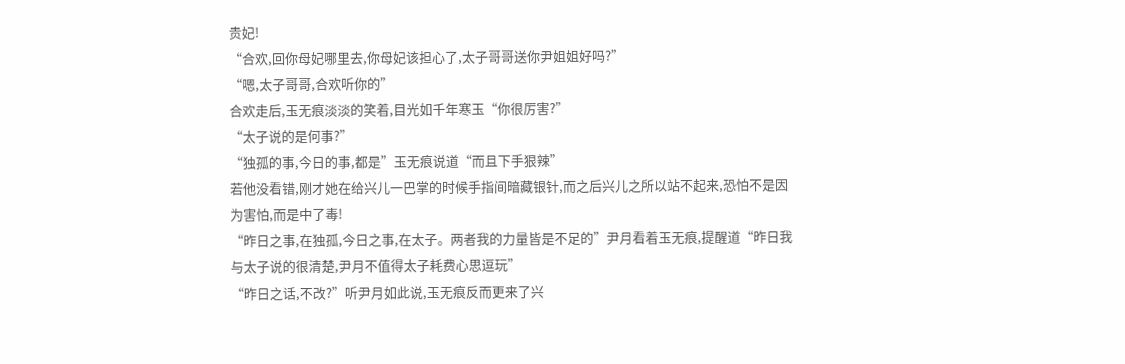贵妃!
“合欢,回你母妃哪里去,你母妃该担心了,太子哥哥送你尹姐姐好吗?”
“嗯,太子哥哥,合欢听你的”
合欢走后,玉无痕淡淡的笑着,目光如千年寒玉“你很厉害?”
“太子说的是何事?”
“独孤的事,今日的事,都是”玉无痕说道“而且下手狠辣”
若他没看错,刚才她在给兴儿一巴掌的时候手指间暗藏银针,而之后兴儿之所以站不起来,恐怕不是因为害怕,而是中了毒!
“昨日之事,在独孤,今日之事,在太子。两者我的力量皆是不足的”尹月看着玉无痕,提醒道“昨日我与太子说的很清楚,尹月不值得太子耗费心思逗玩”
“昨日之话,不改?”听尹月如此说,玉无痕反而更来了兴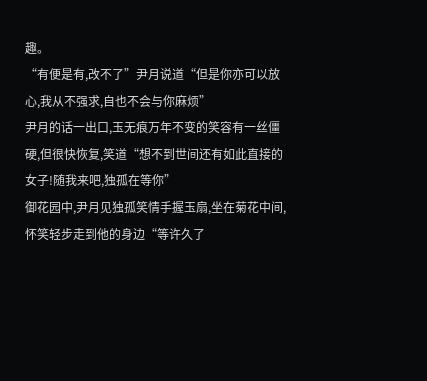趣。
“有便是有,改不了”尹月说道“但是你亦可以放心,我从不强求,自也不会与你麻烦”
尹月的话一出口,玉无痕万年不变的笑容有一丝僵硬,但很快恢复,笑道“想不到世间还有如此直接的女子!随我来吧,独孤在等你”
御花园中,尹月见独孤笑情手握玉扇,坐在菊花中间,怀笑轻步走到他的身边“等许久了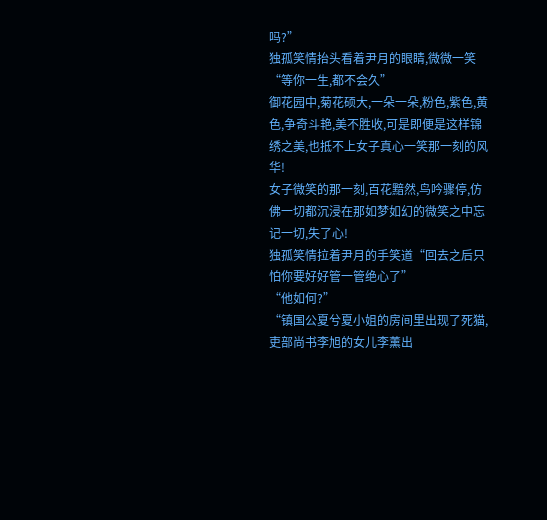吗?”
独孤笑情抬头看着尹月的眼睛,微微一笑“等你一生,都不会久”
御花园中,菊花硕大,一朵一朵,粉色,紫色,黄色,争奇斗艳,美不胜收,可是即便是这样锦绣之美,也抵不上女子真心一笑那一刻的风华!
女子微笑的那一刻,百花黯然,鸟吟骤停,仿佛一切都沉浸在那如梦如幻的微笑之中忘记一切,失了心!
独孤笑情拉着尹月的手笑道“回去之后只怕你要好好管一管绝心了”
“他如何?”
“镇国公夏兮夏小姐的房间里出现了死猫,吏部尚书李旭的女儿李薰出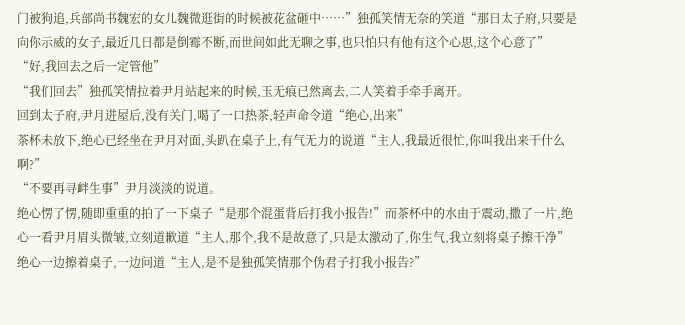门被狗追,兵部尚书魏宏的女儿魏微逛街的时候被花盆砸中……”独孤笑情无奈的笑道“那日太子府,只要是向你示威的女子,最近几日都是倒霉不断,而世间如此无聊之事,也只怕只有他有这个心思,这个心意了”
“好,我回去之后一定管他”
“我们回去”独孤笑情拉着尹月站起来的时候,玉无痕已然离去,二人笑着手牵手离开。
回到太子府,尹月进屋后,没有关门,喝了一口热茶,轻声命令道“绝心,出来”
茶杯未放下,绝心已经坐在尹月对面,头趴在桌子上,有气无力的说道“主人,我最近很忙,你叫我出来干什么啊?”
“不要再寻衅生事”尹月淡淡的说道。
绝心愣了愣,随即重重的拍了一下桌子“是那个混蛋背后打我小报告!”而茶杯中的水由于震动,撒了一片,绝心一看尹月眉头微皱,立刻道歉道“主人,那个,我不是故意了,只是太激动了,你生气,我立刻将桌子擦干净”
绝心一边擦着桌子,一边问道“主人,是不是独孤笑情那个伪君子打我小报告?”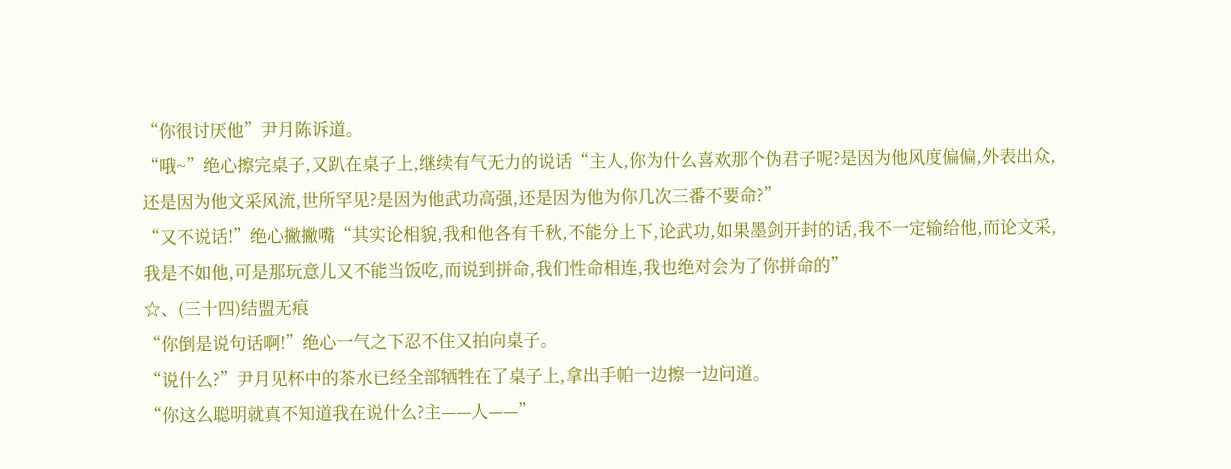“你很讨厌他”尹月陈诉道。
“哦~”绝心擦完桌子,又趴在桌子上,继续有气无力的说话“主人,你为什么喜欢那个伪君子呢?是因为他风度偏偏,外表出众,还是因为他文采风流,世所罕见?是因为他武功高强,还是因为他为你几次三番不要命?”
“又不说话!”绝心撇撇嘴“其实论相貌,我和他各有千秋,不能分上下,论武功,如果墨剑开封的话,我不一定输给他,而论文采,我是不如他,可是那玩意儿又不能当饭吃,而说到拼命,我们性命相连,我也绝对会为了你拼命的”
☆、(三十四)结盟无痕
“你倒是说句话啊!”绝心一气之下忍不住又拍向桌子。
“说什么?”尹月见杯中的茶水已经全部牺牲在了桌子上,拿出手帕一边擦一边问道。
“你这么聪明就真不知道我在说什么?主——人——”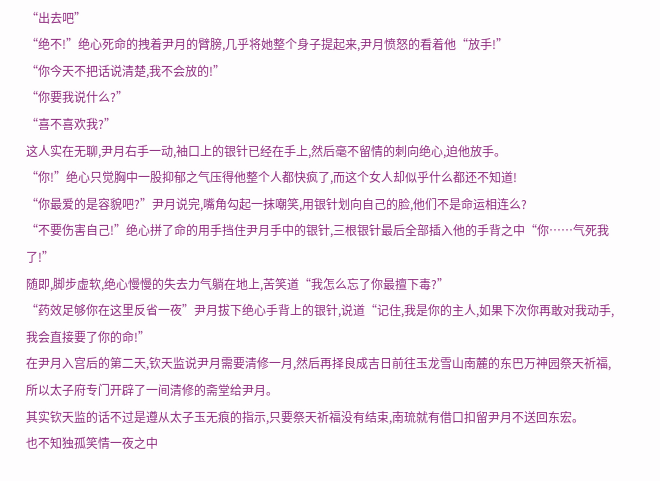“出去吧”
“绝不!”绝心死命的拽着尹月的臂膀,几乎将她整个身子提起来,尹月愤怒的看着他“放手!”
“你今天不把话说清楚,我不会放的!”
“你要我说什么?”
“喜不喜欢我?”
这人实在无聊,尹月右手一动,袖口上的银针已经在手上,然后毫不留情的刺向绝心,迫他放手。
“你!”绝心只觉胸中一股抑郁之气压得他整个人都快疯了,而这个女人却似乎什么都还不知道!
“你最爱的是容貌吧?”尹月说完,嘴角勾起一抹嘲笑,用银针划向自己的脸,他们不是命运相连么?
“不要伤害自己!”绝心拼了命的用手挡住尹月手中的银针,三根银针最后全部插入他的手背之中“你……气死我了!”
随即,脚步虚软,绝心慢慢的失去力气躺在地上,苦笑道“我怎么忘了你最擅下毒?”
“药效足够你在这里反省一夜”尹月拔下绝心手背上的银针,说道“记住,我是你的主人,如果下次你再敢对我动手,我会直接要了你的命!”
在尹月入宫后的第二天,钦天监说尹月需要清修一月,然后再择良成吉日前往玉龙雪山南麓的东巴万神园祭天祈福,所以太子府专门开辟了一间清修的斋堂给尹月。
其实钦天监的话不过是遵从太子玉无痕的指示,只要祭天祈福没有结束,南琉就有借口扣留尹月不送回东宏。
也不知独孤笑情一夜之中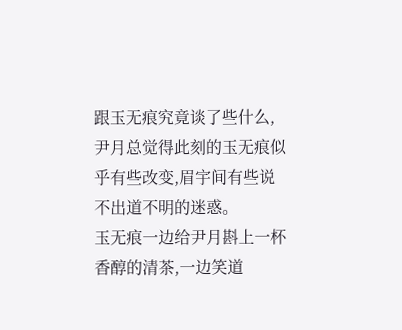跟玉无痕究竟谈了些什么,尹月总觉得此刻的玉无痕似乎有些改变,眉宇间有些说不出道不明的迷惑。
玉无痕一边给尹月斟上一杯香醇的清茶,一边笑道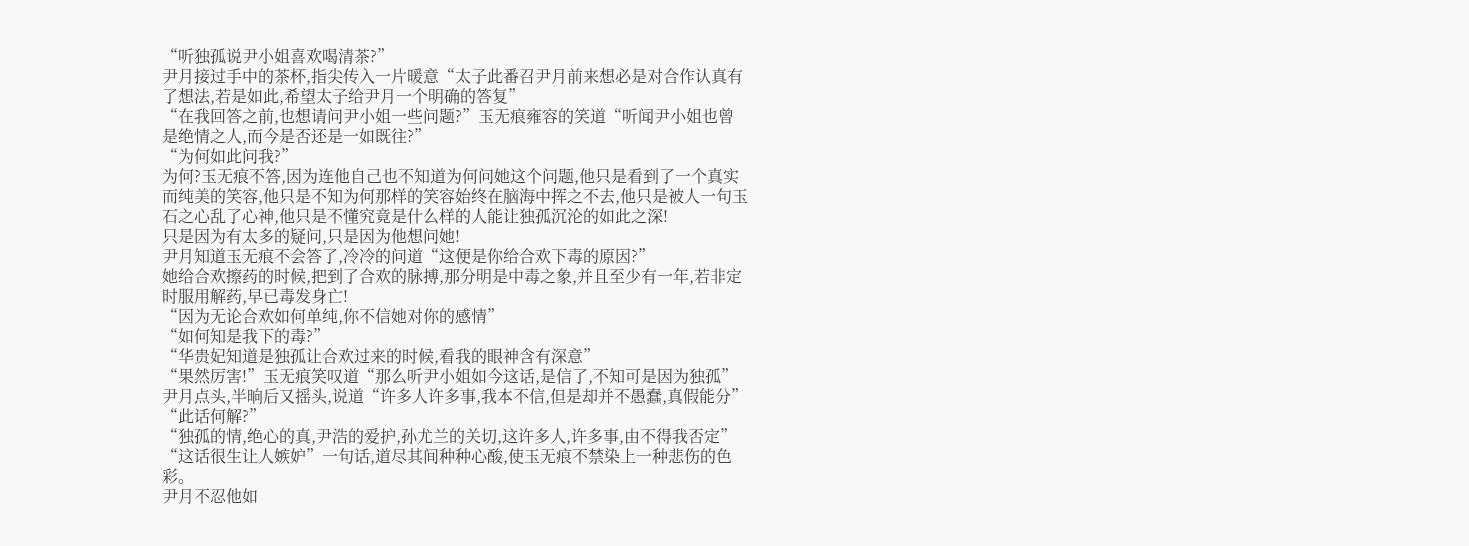“听独孤说尹小姐喜欢喝清茶?”
尹月接过手中的茶杯,指尖传入一片暖意“太子此番召尹月前来想必是对合作认真有了想法,若是如此,希望太子给尹月一个明确的答复”
“在我回答之前,也想请问尹小姐一些问题?”玉无痕雍容的笑道“听闻尹小姐也曾是绝情之人,而今是否还是一如既往?”
“为何如此问我?”
为何?玉无痕不答,因为连他自己也不知道为何问她这个问题,他只是看到了一个真实而纯美的笑容,他只是不知为何那样的笑容始终在脑海中挥之不去,他只是被人一句玉石之心乱了心神,他只是不懂究竟是什么样的人能让独孤沉沦的如此之深!
只是因为有太多的疑问,只是因为他想问她!
尹月知道玉无痕不会答了,冷冷的问道“这便是你给合欢下毒的原因?”
她给合欢擦药的时候,把到了合欢的脉搏,那分明是中毒之象,并且至少有一年,若非定时服用解药,早已毒发身亡!
“因为无论合欢如何单纯,你不信她对你的感情”
“如何知是我下的毒?”
“华贵妃知道是独孤让合欢过来的时候,看我的眼神含有深意”
“果然厉害!”玉无痕笑叹道“那么听尹小姐如今这话,是信了,不知可是因为独孤”
尹月点头,半晌后又摇头,说道“许多人许多事,我本不信,但是却并不愚蠢,真假能分”
“此话何解?”
“独孤的情,绝心的真,尹浩的爱护,孙尤兰的关切,这许多人,许多事,由不得我否定”
“这话很生让人嫉妒”一句话,道尽其间种种心酸,使玉无痕不禁染上一种悲伤的色彩。
尹月不忍他如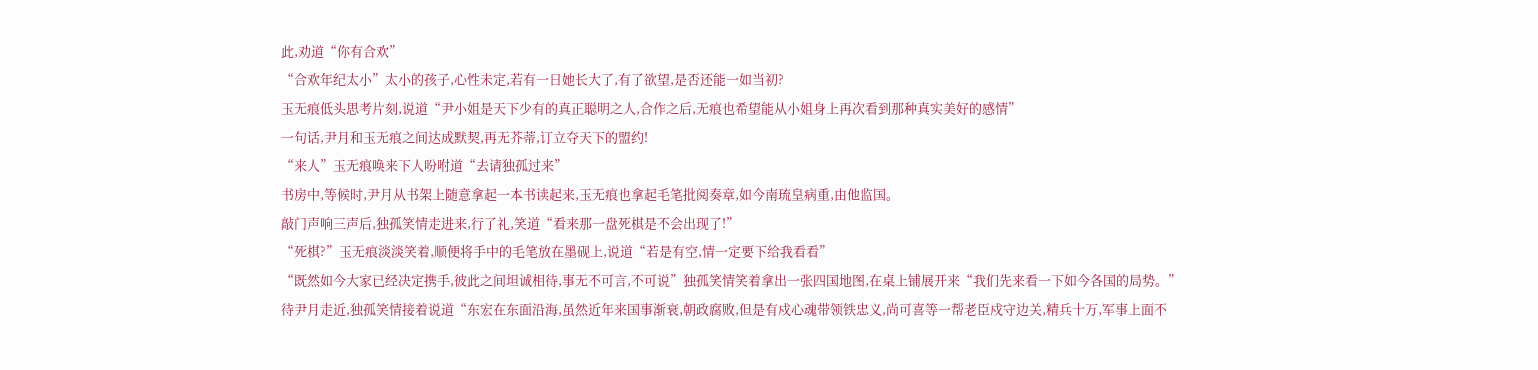此,劝道“你有合欢”
“合欢年纪太小”太小的孩子,心性未定,若有一日她长大了,有了欲望,是否还能一如当初?
玉无痕低头思考片刻,说道“尹小姐是天下少有的真正聪明之人,合作之后,无痕也希望能从小姐身上再次看到那种真实美好的感情”
一句话,尹月和玉无痕之间达成默契,再无芥蒂,订立夺天下的盟约!
“来人”玉无痕唤来下人吩咐道“去请独孤过来”
书房中,等候时,尹月从书架上随意拿起一本书读起来,玉无痕也拿起毛笔批阅奏章,如今南琉皇病重,由他监国。
敲门声响三声后,独孤笑情走进来,行了礼,笑道“看来那一盘死棋是不会出现了!”
“死棋?”玉无痕淡淡笑着,顺便将手中的毛笔放在墨砚上,说道“若是有空,情一定要下给我看看”
“既然如今大家已经决定携手,彼此之间坦诚相待,事无不可言,不可说”独孤笑情笑着拿出一张四国地图,在桌上铺展开来“我们先来看一下如今各国的局势。”
待尹月走近,独孤笑情接着说道“东宏在东面沿海,虽然近年来国事渐衰,朝政腐败,但是有戍心魂带领铁忠义,尚可喜等一帮老臣戍守边关,精兵十万,军事上面不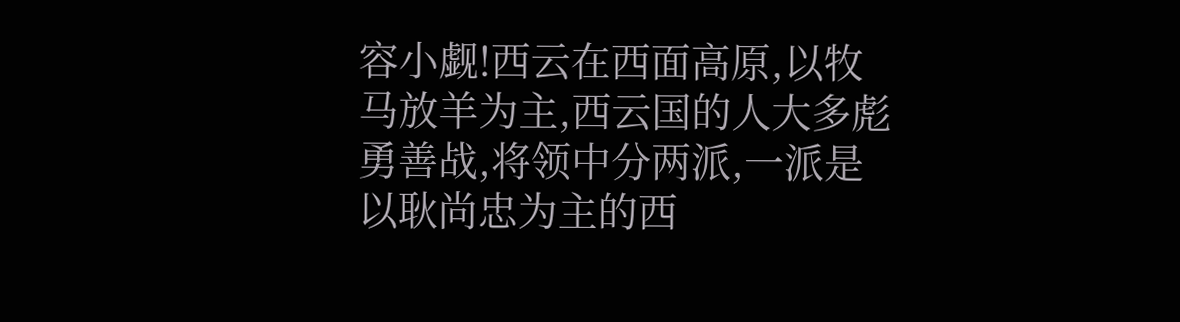容小觑!西云在西面高原,以牧马放羊为主,西云国的人大多彪勇善战,将领中分两派,一派是以耿尚忠为主的西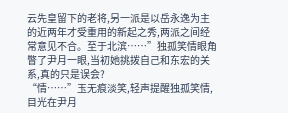云先皇留下的老将,另一派是以岳永逸为主的近两年才受重用的新起之秀,两派之间经常意见不合。至于北滨……”独孤笑情眼角瞥了尹月一眼,当初她挑拨自己和东宏的关系,真的只是误会?
“情……”玉无痕淡笑,轻声提醒独孤笑情,目光在尹月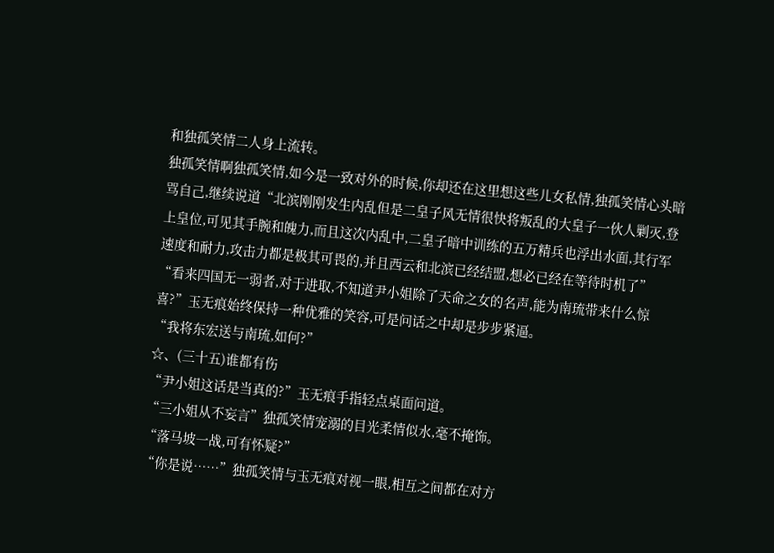和独孤笑情二人身上流转。
独孤笑情啊独孤笑情,如今是一致对外的时候,你却还在这里想这些儿女私情,独孤笑情心头暗骂自己,继续说道“北滨刚刚发生内乱但是二皇子风无情很快将叛乱的大皇子一伙人剿灭,登上皇位,可见其手腕和魄力,而且这次内乱中,二皇子暗中训练的五万精兵也浮出水面,其行军速度和耐力,攻击力都是极其可畏的,并且西云和北滨已经结盟,想必已经在等待时机了”
“看来四国无一弱者,对于进取,不知道尹小姐除了天命之女的名声,能为南琉带来什么惊喜?”玉无痕始终保持一种优雅的笑容,可是问话之中却是步步紧逼。
“我将东宏送与南琉,如何?”
☆、(三十五)谁都有伤
“尹小姐这话是当真的?”玉无痕手指轻点桌面问道。
“三小姐从不妄言”独孤笑情宠溺的目光柔情似水,毫不掩饰。
“落马坡一战,可有怀疑?”
“你是说……”独孤笑情与玉无痕对视一眼,相互之间都在对方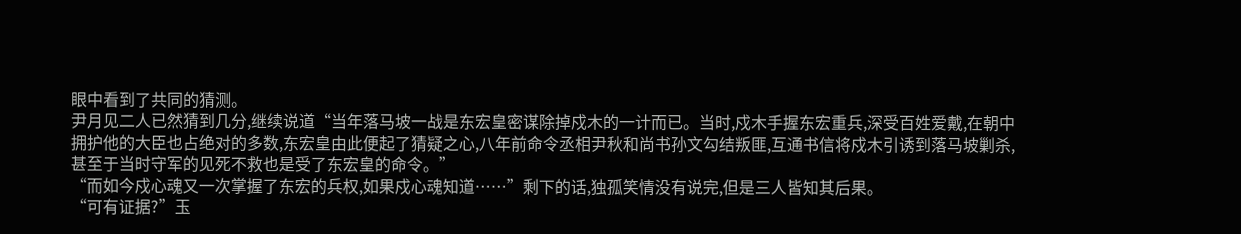眼中看到了共同的猜测。
尹月见二人已然猜到几分,继续说道“当年落马坡一战是东宏皇密谋除掉戍木的一计而已。当时,戍木手握东宏重兵,深受百姓爱戴,在朝中拥护他的大臣也占绝对的多数,东宏皇由此便起了猜疑之心,八年前命令丞相尹秋和尚书孙文勾结叛匪,互通书信将戍木引诱到落马坡剿杀,甚至于当时守军的见死不救也是受了东宏皇的命令。”
“而如今戍心魂又一次掌握了东宏的兵权,如果戍心魂知道……”剩下的话,独孤笑情没有说完,但是三人皆知其后果。
“可有证据?”玉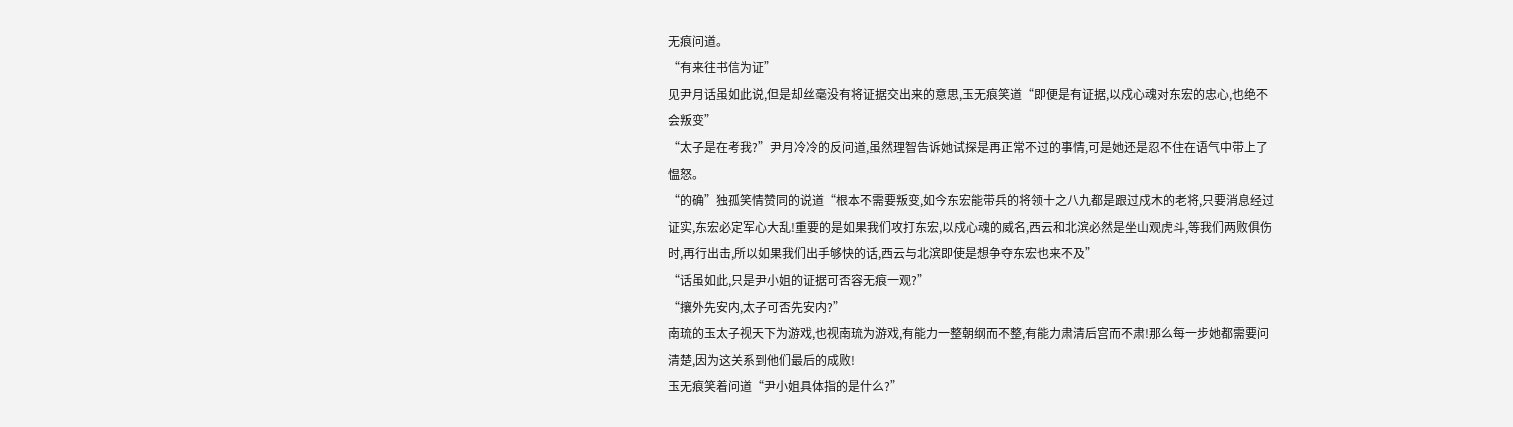无痕问道。
“有来往书信为证”
见尹月话虽如此说,但是却丝毫没有将证据交出来的意思,玉无痕笑道“即便是有证据,以戍心魂对东宏的忠心,也绝不会叛变”
“太子是在考我?”尹月冷冷的反问道,虽然理智告诉她试探是再正常不过的事情,可是她还是忍不住在语气中带上了愠怒。
“的确”独孤笑情赞同的说道“根本不需要叛变,如今东宏能带兵的将领十之八九都是跟过戍木的老将,只要消息经过证实,东宏必定军心大乱!重要的是如果我们攻打东宏,以戍心魂的威名,西云和北滨必然是坐山观虎斗,等我们两败俱伤时,再行出击,所以如果我们出手够快的话,西云与北滨即使是想争夺东宏也来不及”
“话虽如此,只是尹小姐的证据可否容无痕一观?”
“攘外先安内,太子可否先安内?”
南琉的玉太子视天下为游戏,也视南琉为游戏,有能力一整朝纲而不整,有能力肃清后宫而不肃!那么每一步她都需要问清楚,因为这关系到他们最后的成败!
玉无痕笑着问道“尹小姐具体指的是什么?”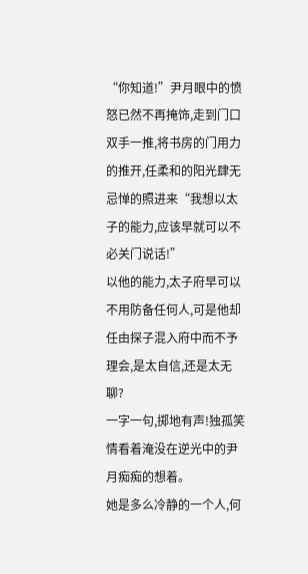“你知道!”尹月眼中的愤怒已然不再掩饰,走到门口双手一推,将书房的门用力的推开,任柔和的阳光肆无忌惮的照进来“我想以太子的能力,应该早就可以不必关门说话!”
以他的能力,太子府早可以不用防备任何人,可是他却任由探子混入府中而不予理会,是太自信,还是太无聊?
一字一句,掷地有声!独孤笑情看着淹没在逆光中的尹月痴痴的想着。
她是多么冷静的一个人,何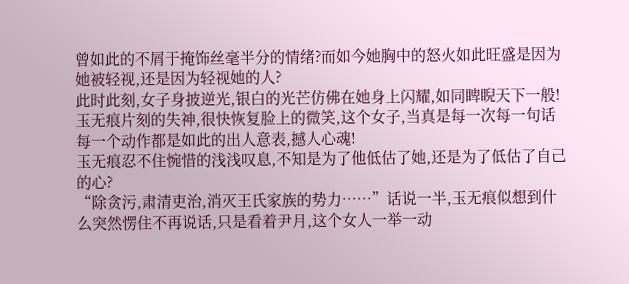曾如此的不屑于掩饰丝毫半分的情绪?而如今她胸中的怒火如此旺盛是因为她被轻视,还是因为轻视她的人?
此时此刻,女子身披逆光,银白的光芒仿佛在她身上闪耀,如同睥睨天下一般!
玉无痕片刻的失神,很快恢复脸上的微笑,这个女子,当真是每一次每一句话每一个动作都是如此的出人意表,撼人心魂!
玉无痕忍不住惋惜的浅浅叹息,不知是为了他低估了她,还是为了低估了自己的心?
“除贪污,肃清吏治,消灭王氏家族的势力……”话说一半,玉无痕似想到什么突然愣住不再说话,只是看着尹月,这个女人一举一动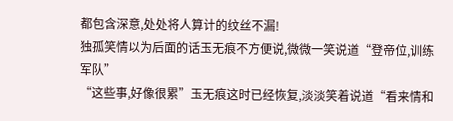都包含深意,处处将人算计的纹丝不漏!
独孤笑情以为后面的话玉无痕不方便说,微微一笑说道“登帝位,训练军队”
“这些事,好像很累”玉无痕这时已经恢复,淡淡笑着说道“看来情和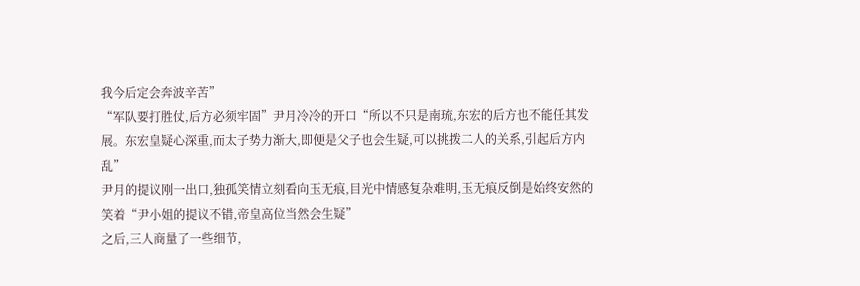我今后定会奔波辛苦”
“军队要打胜仗,后方必须牢固”尹月冷冷的开口“所以不只是南琉,东宏的后方也不能任其发展。东宏皇疑心深重,而太子势力渐大,即便是父子也会生疑,可以挑拨二人的关系,引起后方内乱”
尹月的提议刚一出口,独孤笑情立刻看向玉无痕,目光中情感复杂难明,玉无痕反倒是始终安然的笑着“尹小姐的提议不错,帝皇高位当然会生疑”
之后,三人商量了一些细节,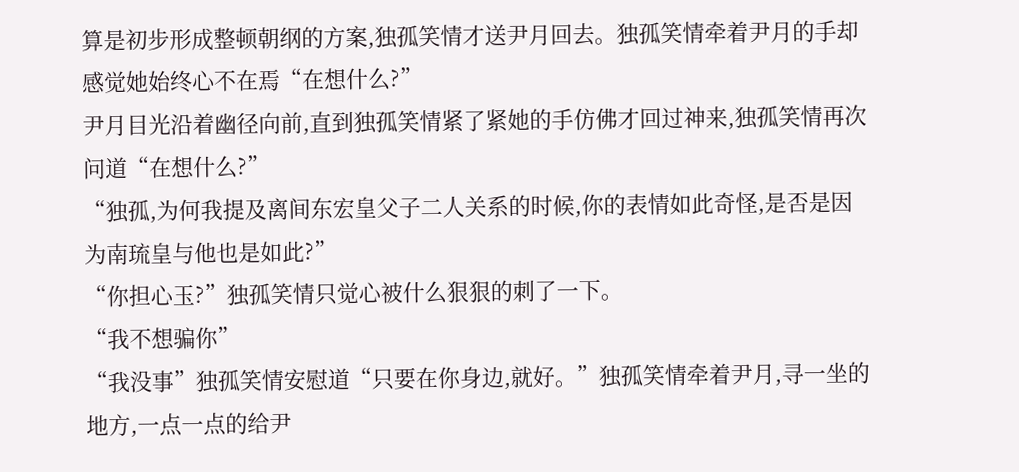算是初步形成整顿朝纲的方案,独孤笑情才送尹月回去。独孤笑情牵着尹月的手却感觉她始终心不在焉“在想什么?”
尹月目光沿着幽径向前,直到独孤笑情紧了紧她的手仿佛才回过神来,独孤笑情再次问道“在想什么?”
“独孤,为何我提及离间东宏皇父子二人关系的时候,你的表情如此奇怪,是否是因为南琉皇与他也是如此?”
“你担心玉?”独孤笑情只觉心被什么狠狠的刺了一下。
“我不想骗你”
“我没事”独孤笑情安慰道“只要在你身边,就好。”独孤笑情牵着尹月,寻一坐的地方,一点一点的给尹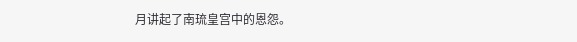月讲起了南琉皇宫中的恩怨。